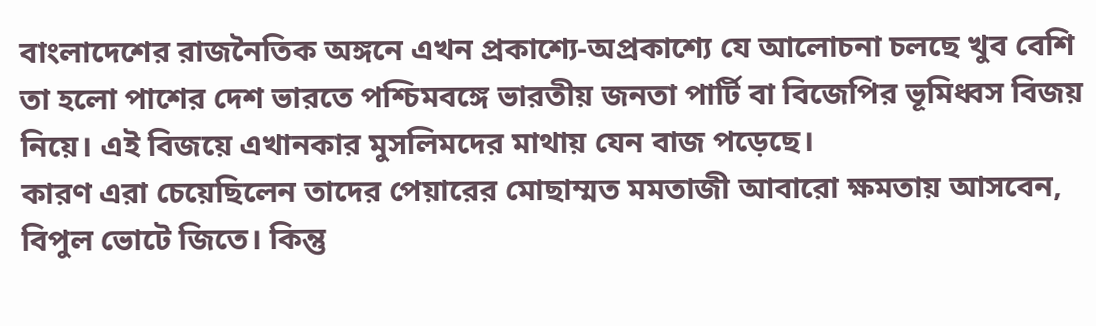বাংলাদেশের রাজনৈতিক অঙ্গনে এখন প্রকাশ্যে-অপ্রকাশ্যে যে আলোচনা চলছে খুব বেশি তা হলো পাশের দেশ ভারতে পশ্চিমবঙ্গে ভারতীয় জনতা পার্টি বা বিজেপির ভূমিধ্বস বিজয় নিয়ে। এই বিজয়ে এখানকার মুসলিমদের মাথায় যেন বাজ পড়েছে।
কারণ এরা চেয়েছিলেন তাদের পেয়ারের মোছাম্মত মমতাজী আবারো ক্ষমতায় আসবেন, বিপুল ভোটে জিতে। কিন্তু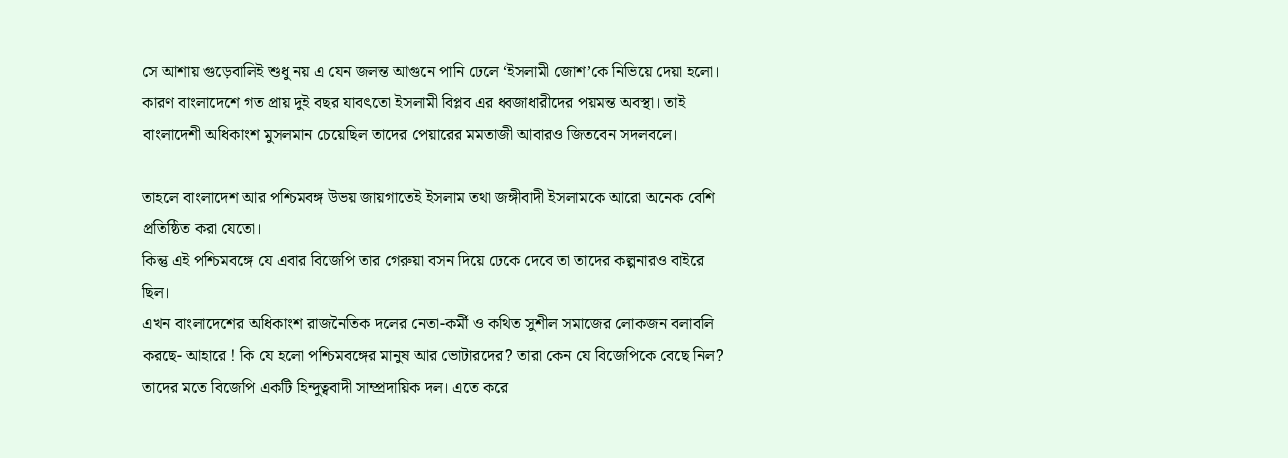সে আশায় গুড়েবালিই শুধু নয় এ যেন জলন্ত আগুনে পানি ঢেলে ‘ইসলামী জোশ’কে নিভিয়ে দেয়া হলো।
কারণ বাংলাদেশে গত প্রায় দুই বছর যাবৎতো ইসলামী বিপ্লব এর ধ্বজাধারীদের পয়মন্ত অবস্থা। তাই বাংলাদেশী অধিকাংশ মুসলমান চেয়েছিল তাদের পেয়ারের মমতাজী আবারও জিতবেন সদলবলে।

তাহলে বাংলাদেশ আর পশ্চিমবঙ্গ উভয় জায়গাতেই ইসলাম তথা জঙ্গীবাদী ইসলামকে আরো অনেক বেশি প্রতিষ্ঠিত করা যেতো।
কিন্তু এই পশ্চিমবঙ্গে যে এবার বিজেপি তার গেরুয়া বসন দিয়ে ঢেকে দেবে তা তাদের কল্পনারও বাইরে ছিল।
এখন বাংলাদেশের অধিকাংশ রাজনৈতিক দলের নেতা-কর্মী ও কথিত সুশীল সমাজের লোকজন বলাবলি করছে- আহারে ! কি যে হলো পশ্চিমবঙ্গের মানুষ আর ভোটারদের? তারা কেন যে বিজেপিকে বেছে নিল? তাদের মতে বিজেপি একটি হিন্দুত্ববাদী সাম্প্রদায়িক দল। এতে করে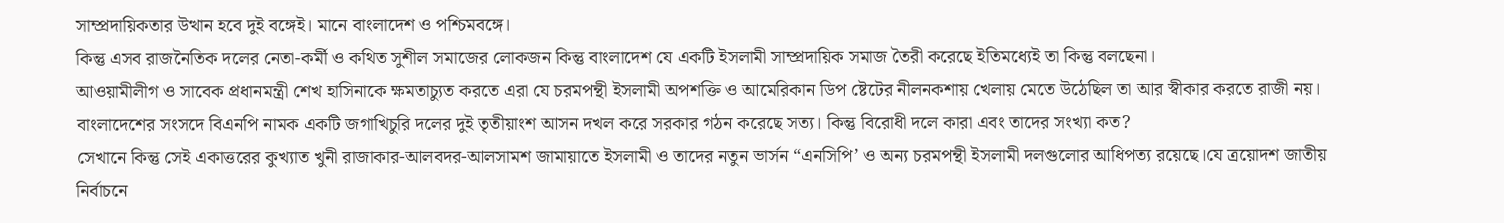সাম্প্রদায়িকতার উত্থান হবে দুই বঙ্গেই। মানে বাংলাদেশ ও পশ্চিমবঙ্গে।
কিন্তু এসব রাজনৈতিক দলের নেতা-কর্মী ও কথিত সুশীল সমাজের লোকজন কিন্তু বাংলাদেশ যে একটি ইসলামী সাম্প্রদায়িক সমাজ তৈরী করেছে ইতিমধ্যেই তা কিন্তু বলছেনা।
আওয়ামীলীগ ও সাবেক প্রধানমন্ত্রী শেখ হাসিনাকে ক্ষমতাচ্যুত করতে এরা যে চরমপন্থী ইসলামী অপশক্তি ও আমেরিকান ডিপ ষ্টেটের নীলনকশায় খেলায় মেতে উঠেছিল তা আর স্বীকার করতে রাজী নয়।
বাংলাদেশের সংসদে বিএনপি নামক একটি জগাখিচুরি দলের দুই তৃতীয়াংশ আসন দখল করে সরকার গঠন করেছে সত্য। কিন্তু বিরোধী দলে কারা এবং তাদের সংখ্যা কত?
সেখানে কিন্তু সেই একাত্তরের কুখ্যাত খুনী রাজাকার-আলবদর-আলসামশ জামায়াতে ইসলামী ও তাদের নতুন ভার্সন “এনসিপি’ ও অন্য চরমপন্থী ইসলামী দলগুলোর আধিপত্য রয়েছে।যে ত্রয়োদশ জাতীয় নির্বাচনে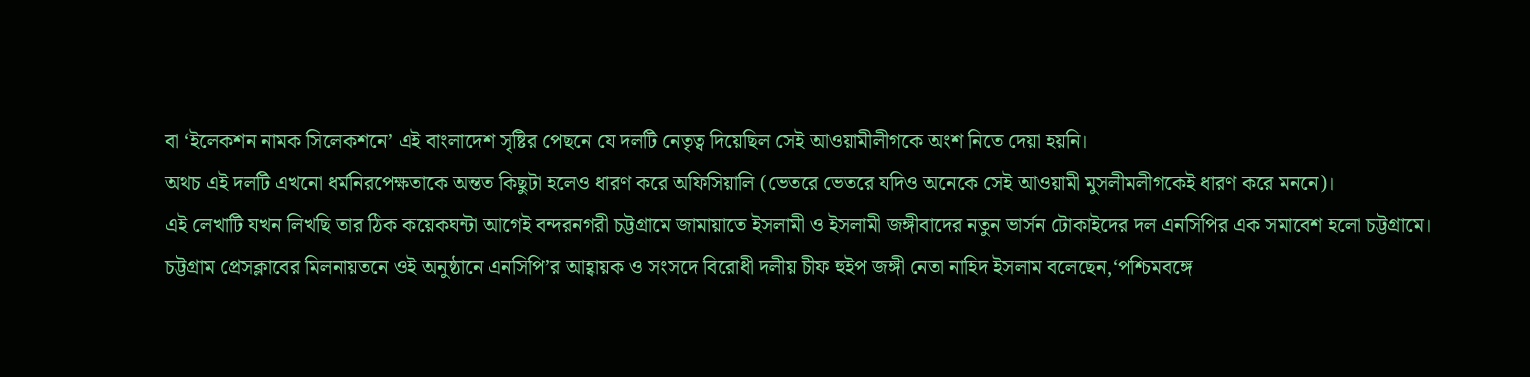বা ‘ইলেকশন নামক সিলেকশনে’ এই বাংলাদেশ সৃষ্টির পেছনে যে দলটি নেতৃত্ব দিয়েছিল সেই আওয়ামীলীগকে অংশ নিতে দেয়া হয়নি।
অথচ এই দলটি এখনো ধর্মনিরপেক্ষতাকে অন্তত কিছুটা হলেও ধারণ করে অফিসিয়ালি (ভেতরে ভেতরে যদিও অনেকে সেই আওয়ামী মুসলীমলীগকেই ধারণ করে মননে)।
এই লেখাটি যখন লিখছি তার ঠিক কয়েকঘন্টা আগেই বন্দরনগরী চট্টগ্রামে জামায়াতে ইসলামী ও ইসলামী জঙ্গীবাদের নতুন ভার্সন টোকাইদের দল এনসিপির এক সমাবেশ হলো চট্টগ্রামে।
চট্টগ্রাম প্রেসক্লাবের মিলনায়তনে ওই অনুষ্ঠানে এনসিপি’র আহ্বায়ক ও সংসদে বিরোধী দলীয় চীফ হুইপ জঙ্গী নেতা নাহিদ ইসলাম বলেছেন,‘পশ্চিমবঙ্গে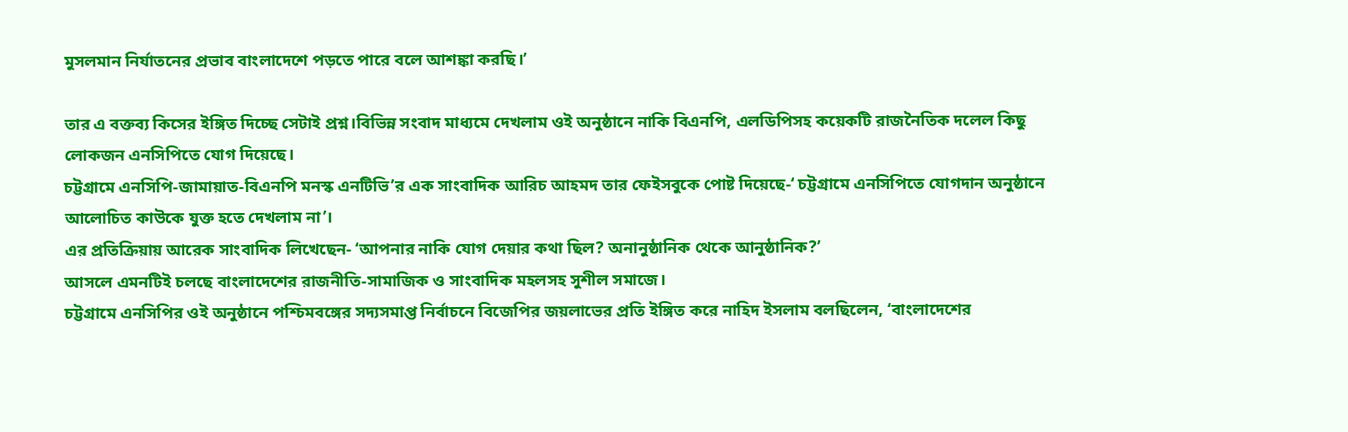মুসলমান নির্যাতনের প্রভাব বাংলাদেশে পড়তে পারে বলে আশঙ্কা করছি।’

তার এ বক্তব্য কিসের ইঙ্গিত দিচ্ছে সেটাই প্রশ্ন।বিভিন্ন সংবাদ মাধ্যমে দেখলাম ওই অনুষ্ঠানে নাকি বিএনপি, এলডিপিসহ কয়েকটি রাজনৈতিক দলেল কিছু লোকজন এনসিপিতে যোগ দিয়েছে।
চট্টগ্রামে এনসিপি-জামায়াত-বিএনপি মনস্ক এনটিভি’র এক সাংবাদিক আরিচ আহমদ তার ফেইসবুকে পোষ্ট দিয়েছে-‘ চট্টগ্রামে এনসিপিতে যোগদান অনুষ্ঠানে আলোচিত কাউকে যুক্ত হতে দেখলাম না’।
এর প্রতিক্রিয়ায় আরেক সাংবাদিক লিখেছেন- ‘আপনার নাকি যোগ দেয়ার কথা ছিল? অনানুষ্ঠানিক থেকে আনুষ্ঠানিক?’
আসলে এমনটিই চলছে বাংলাদেশের রাজনীতি-সামাজিক ও সাংবাদিক মহলসহ সুশীল সমাজে।
চট্টগ্রামে এনসিপির ওই অনুষ্ঠানে পশ্চিমবঙ্গের সদ্যসমাপ্ত নির্বাচনে বিজেপির জয়লাভের প্রতি ইঙ্গিত করে নাহিদ ইসলাম বলছিলেন, ‘বাংলাদেশের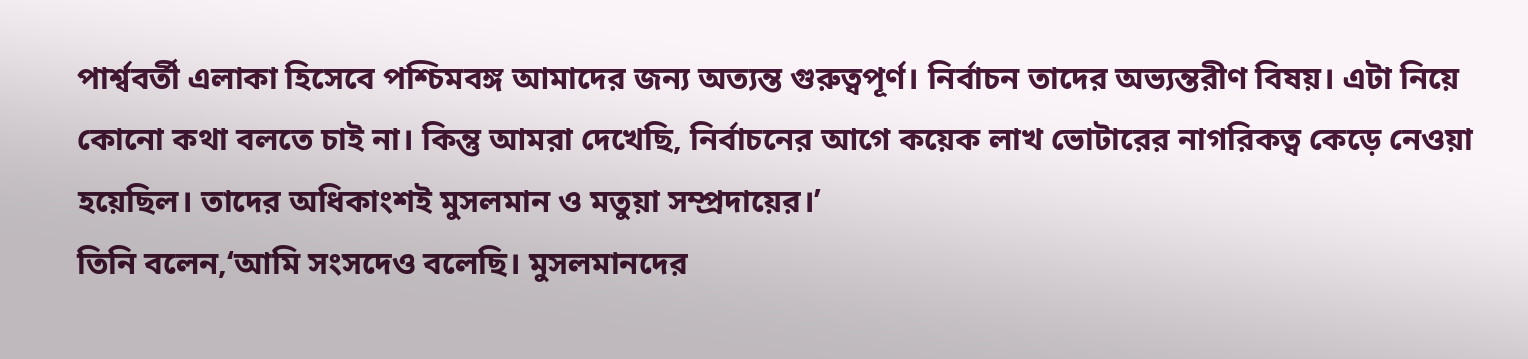পার্শ্ববর্তী এলাকা হিসেবে পশ্চিমবঙ্গ আমাদের জন্য অত্যন্ত গুরুত্বপূর্ণ। নির্বাচন তাদের অভ্যন্তরীণ বিষয়। এটা নিয়ে কোনো কথা বলতে চাই না। কিন্তু আমরা দেখেছি, নির্বাচনের আগে কয়েক লাখ ভোটারের নাগরিকত্ব কেড়ে নেওয়া হয়েছিল। তাদের অধিকাংশই মুসলমান ও মতুয়া সম্প্রদায়ের।’
তিনি বলেন,‘আমি সংসদেও বলেছি। মুসলমানদের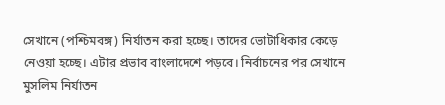সেখানে (পশ্চিমবঙ্গ) নির্যাতন করা হচ্ছে। তাদের ভোটাধিকার কেড়ে নেওয়া হচ্ছে। এটার প্রভাব বাংলাদেশে পড়বে। নির্বাচনের পর সেখানে মুসলিম নির্যাতন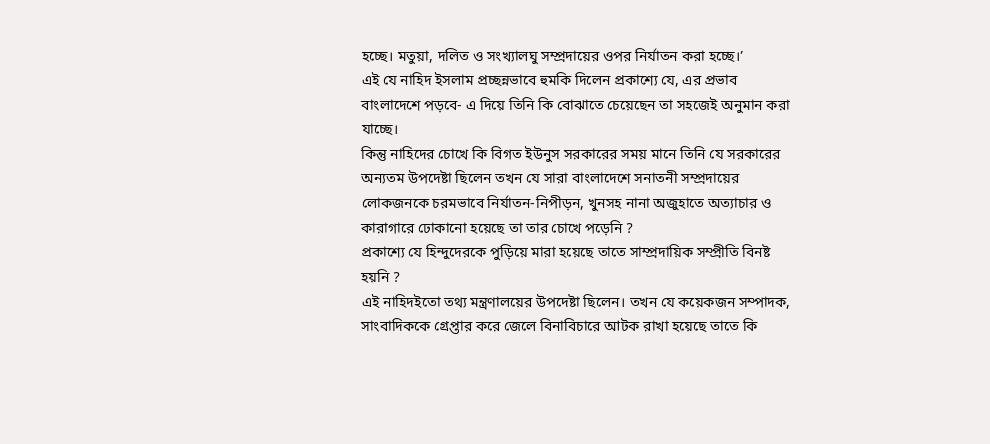হচ্ছে। মতুয়া, দলিত ও সংখ্যালঘু সম্প্রদায়ের ওপর নির্যাতন করা হচ্ছে।’
এই যে নাহিদ ইসলাম প্রচ্ছন্নভাবে হুমকি দিলেন প্রকাশ্যে যে, এর প্রভাব বাংলাদেশে পড়বে- এ দিয়ে তিনি কি বোঝাতে চেয়েছেন তা সহজেই অনুমান করা যাচ্ছে।
কিন্তু নাহিদের চোখে কি বিগত ইউনুস সরকারের সময় মানে তিনি যে সরকারের অন্যতম উপদেষ্টা ছিলেন তখন যে সারা বাংলাদেশে সনাতনী সম্প্রদায়ের লোকজনকে চরমভাবে নির্যাতন-নিপীড়ন, খুনসহ নানা অজুহাতে অত্যাচার ও কারাগারে ঢোকানো হয়েছে তা তার চোখে পড়েনি ?
প্রকাশ্যে যে হিন্দুদেরকে পুড়িয়ে মারা হয়েছে তাতে সাম্প্রদায়িক সম্প্রীতি বিনষ্ট হয়নি ?
এই নাহিদইতো তথ্য মন্ত্রণালয়ের উপদেষ্টা ছিলেন। তখন যে কয়েকজন সম্পাদক, সাংবাদিককে গ্রেপ্তার করে জেলে বিনাবিচারে আটক রাখা হয়েছে তাতে কি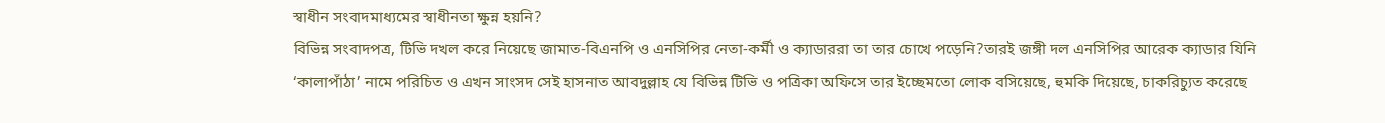স্বাধীন সংবাদমাধ্যমের স্বাধীনতা ক্ষুন্ন হয়নি?
বিভিন্ন সংবাদপত্র, টিভি দখল করে নিয়েছে জামাত-বিএনপি ও এনসিপির নেতা-কর্মী ও ক্যাডাররা তা তার চোখে পড়েনি?তারই জঙ্গী দল এনসিপির আরেক ক্যাডার যিনি ‘কালাপাঁঠা’ নামে পরিচিত ও এখন সাংসদ সেই হাসনাত আবদুল্লাহ যে বিভিন্ন টিভি ও পত্রিকা অফিসে তার ইচ্ছেমতো লোক বসিয়েছে, হুমকি দিয়েছে, চাকরিচ্যুত করেছে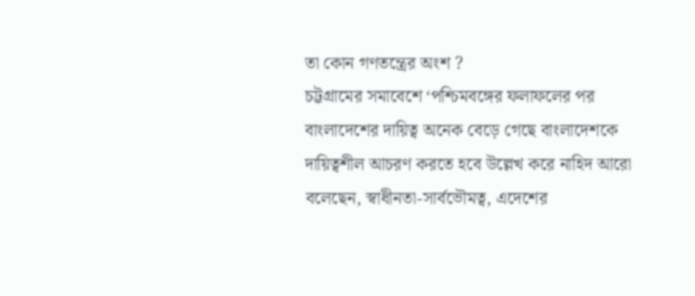তা কোন গণতন্ত্রের অংশ ?
চট্টগ্রামের সমাবেশে ‘পশ্চিমবঙ্গের ফলাফলের পর বাংলাদেশের দায়িত্ব অনেক বেড়ে গেছে বাংলাদেশকে দায়িত্বশীল আচরণ করতে হবে উল্লেখ করে নাহিদ আরো বলেছেন, স্বাধীনতা-সার্বভৌমত্ব, এদেশের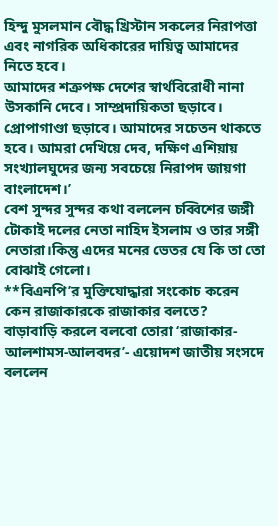হিন্দু মুসলমান বৌদ্ধ খ্রিস্টান সকলের নিরাপত্তা এবং নাগরিক অধিকারের দায়িত্ব আমাদের নিতে হবে।
আমাদের শত্রুপক্ষ দেশের স্বার্থবিরোধী নানা উসকানি দেবে। সাম্প্রদায়িকতা ছড়াবে। প্রোপাগাণ্ডা ছড়াবে। আমাদের সচেতন থাকতে হবে। আমরা দেখিয়ে দেব, দক্ষিণ এশিয়ায় সংখ্যালঘুদের জন্য সবচেয়ে নিরাপদ জায়গা বাংলাদেশ।’
বেশ সুন্দর সুন্দর কথা বললেন চব্বিশের জঙ্গী টোকাই দলের নেতা নাহিদ ইসলাম ও তার সঙ্গী নেতারা।কিন্তু এদের মনের ভেতর যে কি তা তো বোঝাই গেলো।
**বিএনপি’র মুক্তিযোদ্ধারা সংকোচ করেন কেন রাজাকারকে রাজাকার বলতে?
বাড়াবাড়ি করলে বলবো তোরা ‘রাজাকার-আলশামস-আলবদর’- এয়োদশ জাতীয় সংসদে বললেন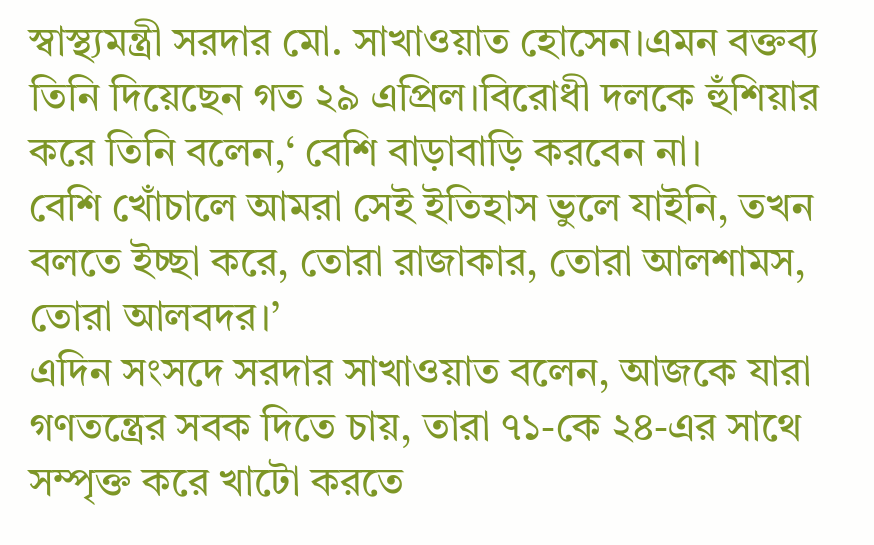স্বাস্থ্যমন্ত্রী সরদার মো. সাখাওয়াত হোসেন।এমন বক্তব্য তিনি দিয়েছেন গত ২৯ এপ্রিল।বিরোধী দলকে হুঁশিয়ার করে তিনি বলেন,‘ বেশি বাড়াবাড়ি করবেন না।
বেশি খোঁচালে আমরা সেই ইতিহাস ভুলে যাইনি, তখন বলতে ইচ্ছা করে, তোরা রাজাকার, তোরা আলশামস, তোরা আলবদর।’
এদিন সংসদে সরদার সাখাওয়াত বলেন, আজকে যারা গণতন্ত্রের সবক দিতে চায়, তারা ৭১-কে ২৪-এর সাথে সম্পৃক্ত করে খাটো করতে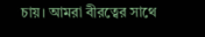চায়। আমরা বীরত্বের সাথে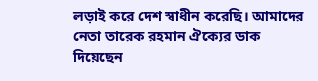লড়াই করে দেশ স্বাধীন করেছি। আমাদের নেতা তারেক রহমান ঐক্যের ডাক দিয়েছেন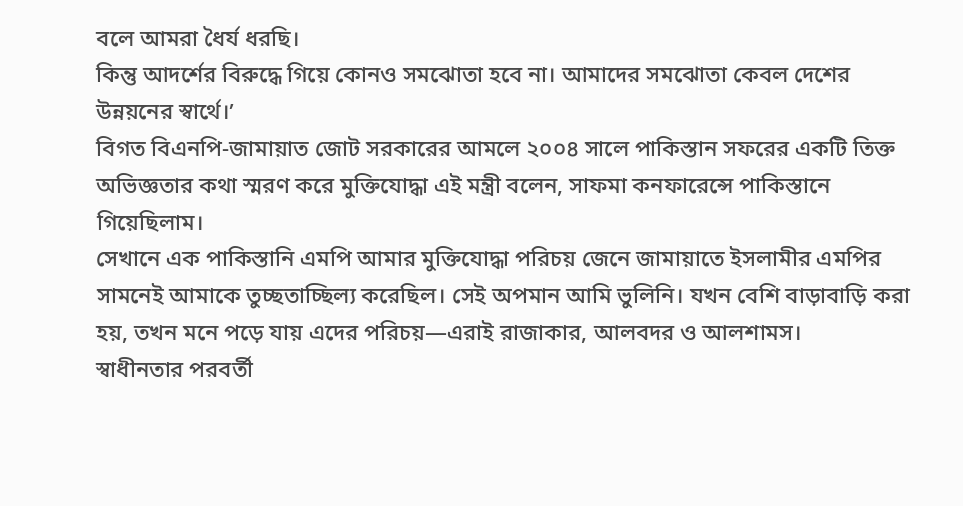বলে আমরা ধৈর্য ধরছি।
কিন্তু আদর্শের বিরুদ্ধে গিয়ে কোনও সমঝোতা হবে না। আমাদের সমঝোতা কেবল দেশের উন্নয়নের স্বার্থে।’
বিগত বিএনপি-জামায়াত জোট সরকারের আমলে ২০০৪ সালে পাকিস্তান সফরের একটি তিক্ত অভিজ্ঞতার কথা স্মরণ করে মুক্তিযোদ্ধা এই মন্ত্রী বলেন, সাফমা কনফারেন্সে পাকিস্তানে গিয়েছিলাম।
সেখানে এক পাকিস্তানি এমপি আমার মুক্তিযোদ্ধা পরিচয় জেনে জামায়াতে ইসলামীর এমপির সামনেই আমাকে তুচ্ছতাচ্ছিল্য করেছিল। সেই অপমান আমি ভুলিনি। যখন বেশি বাড়াবাড়ি করা হয়, তখন মনে পড়ে যায় এদের পরিচয়—এরাই রাজাকার, আলবদর ও আলশামস।
স্বাধীনতার পরবর্তী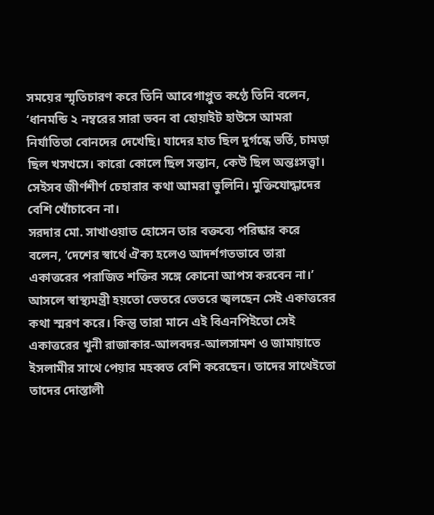সময়ের স্মৃতিচারণ করে তিনি আবেগাপ্লুত কণ্ঠে তিনি বলেন, ‘ধানমন্ডি ২ নম্বরের সারা ভবন বা হোয়াইট হাউসে আমরা নির্যাতিতা বোনদের দেখেছি। যাদের হাত ছিল দুর্গন্ধে ভর্তি, চামড়া ছিল খসখসে। কারো কোলে ছিল সন্তান, কেউ ছিল অন্তঃসত্ত্বা। সেইসব জীর্ণশীর্ণ চেহারার কথা আমরা ভুলিনি। মুক্তিযোদ্ধাদের বেশি খোঁচাবেন না।
সরদার মো. সাখাওয়াত হোসেন তার বক্তব্যে পরিষ্কার করে বলেন, ‘দেশের স্বার্থে ঐক্য হলেও আদর্শগতভাবে তারা একাত্তরের পরাজিত শক্তির সঙ্গে কোনো আপস করবেন না।’
আসলে স্বাস্থ্যমন্ত্রী হয়তো ভেতরে ভেতরে জ্বলছেন সেই একাত্তরের কথা স্মরণ করে। কিন্তু তারা মানে এই বিএনপিইতো সেই একাত্তরের খুনী রাজাকার-আলবদর-আলসামশ ও জামায়াতে ইসলামীর সাথে পেয়ার মহব্বত বেশি করেছেন। তাদের সাথেইতো তাদের দোস্তালী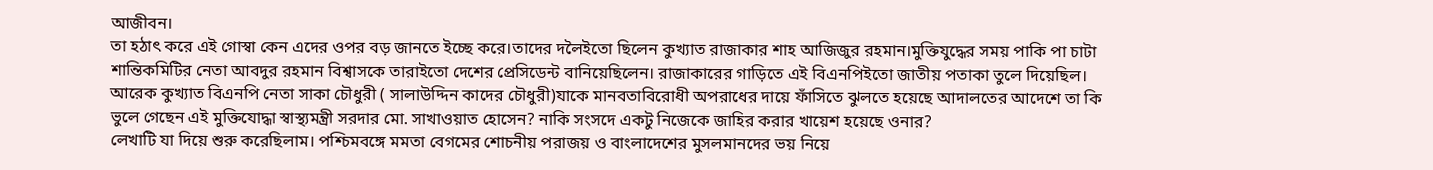আজীবন।
তা হঠাৎ করে এই গোস্বা কেন এদের ওপর বড় জানতে ইচ্ছে করে।তাদের দলৈইতো ছিলেন কুখ্যাত রাজাকার শাহ আজিজুর রহমান।মুক্তিযুদ্ধের সময় পাকি পা চাটা শান্তিকমিটির নেতা আবদুর রহমান বিশ্বাসকে তারাইতো দেশের প্রেসিডেন্ট বানিয়েছিলেন। রাজাকারের গাড়িতে এই বিএনপিইতো জাতীয় পতাকা তুলে দিয়েছিল।
আরেক কুখ্যাত বিএনপি নেতা সাকা চৌধুরী ( সালাউদ্দিন কাদের চৌধুরী)যাকে মানবতাবিরোধী অপরাধের দায়ে ফাঁসিতে ঝুলতে হয়েছে আদালতের আদেশে তা কি ভুলে গেছেন এই মুক্তিযোদ্ধা স্বাস্থ্যমন্ত্রী সরদার মো. সাখাওয়াত হোসেন? নাকি সংসদে একটু নিজেকে জাহির করার খায়েশ হয়েছে ওনার?
লেখাটি যা দিয়ে শুরু করেছিলাম। পশ্চিমবঙ্গে মমতা বেগমের শোচনীয় পরাজয় ও বাংলাদেশের মুসলমানদের ভয় নিয়ে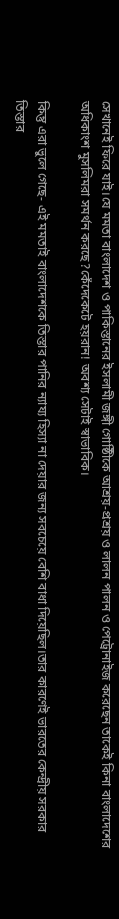সেখানেই ফিরে যাই।যে মমতা বাংলাদেশ ও পাকিস্তানের ইসলামী জঙ্গী গোষ্ঠিীকে আশ্রয়-প্রশ্রয় ও লালন পালন ও পেট্রোনাইজ করেছেন তাকেই কিনা বাংলাদেশের অধিকাংশ মুসলিমরা সমর্থন করছে?কেঁদেকেটে হয়রান! অবশ্য সেটাই স্বাভাবিক।

কিন্তু এরা ভুলে গেছে- এই মমতাই বাংলাদেশকে তিস্তার পানির ন্যায্য হিস্যা না দেয়ার জন্য সবচেয়ে বেশি বাধা দিয়েছিল।তার কারণেই ভারতের কেন্দ্রীয় সরকার তিস্তার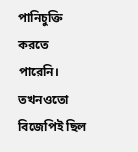পানিচুক্তি করতে পারেনি।
তখনওতো বিজেপিই ছিল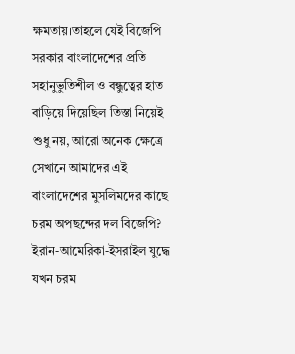ক্ষমতায়।তাহলে যেই বিজেপি সরকার বাংলাদেশের প্রতি সহানুভুতিশীল ও বন্ধুত্বের হাত বাড়িয়ে দিয়েছিল তিস্তা নিয়েই শুধু নয়, আরো অনেক ক্ষেত্রে সেখানে আমাদের এই বাংলাদেশের মুসলিমদের কাছে চরম অপছন্দের দল বিজেপি?
ইরান-আমেরিকা-ইসরাইল যুদ্ধে যখন চরম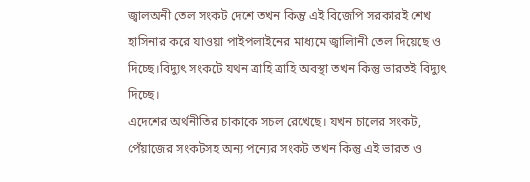জ্বালঅনী তেল সংকট দেশে তখন কিন্তু এই বিজেপি সরকারই শেখ হাসিনার করে যাওয়া পাইপলাইনের মাধ্যমে জ্বালিানী তেল দিয়েছে ও দিচ্ছে।বিদ্যুৎ সংকটে যথন ত্রাহি ত্রাহি অবস্থা তখন কিন্তু ভারতই বিদ্যুৎ দিচ্ছে।
এদেশের অর্থনীতির চাকাকে সচল রেখেছে। যখন চালের সংকট, পেঁয়াজের সংকটসহ অন্য পন্যের সংকট তখন কিন্তু এই ভারত ও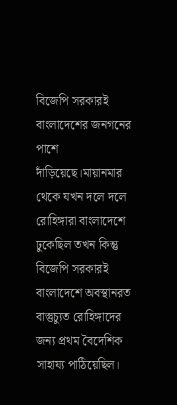বিজেপি সরকারই বাংলাদেশের জনগনের পাশে দাঁড়িয়েছে।মায়ানমার থেকে যখন দলে দলে রোহিঙ্গারা বাংলাদেশে ঢুকেছিল তখন কিন্তু বিজেপি সরকারই বাংলাদেশে অবস্থানরত বাস্তুচ্যুত রোহিঙ্গাদের জন্য প্রথম বৈদেশিক সাহায্য পাঠিয়েছিল।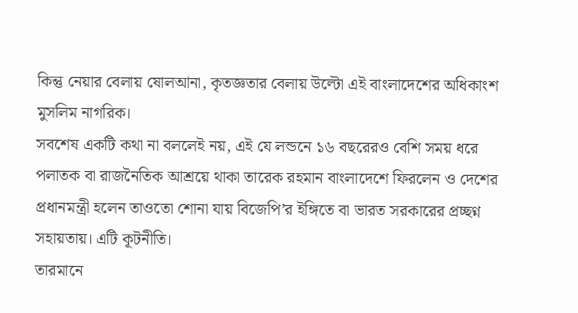কিন্তু নেয়ার বেলায় ষোলআনা, কৃতজ্ঞতার বেলায় উল্টো এই বাংলাদেশের অধিকাংশ মুসলিম নাগরিক।
সবশেষ একটি কথা না বললেই নয়, এই যে লন্ডনে ১৬ বছরেরও বেশি সময় ধরে পলাতক বা রাজনৈতিক আশ্রয়ে থাকা তারেক রহমান বাংলাদেশে ফিরলেন ও দেশের প্রধানমন্ত্রী হলেন তাওতো শোনা যায় বিজেপি’র ইঙ্গিতে বা ভারত সরকারের প্রচ্ছণ্ন সহায়তায়। এটি কূটনীতি।
তারমানে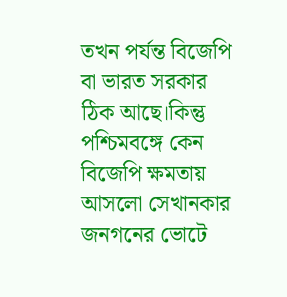তখন পর্যন্ত বিজেপি বা ভারত সরকার ঠিক আছে।কিন্তু পশ্চিমবঙ্গে কেন বিজেপি ক্ষমতায় আসলো সেখানকার জনগনের ভোটে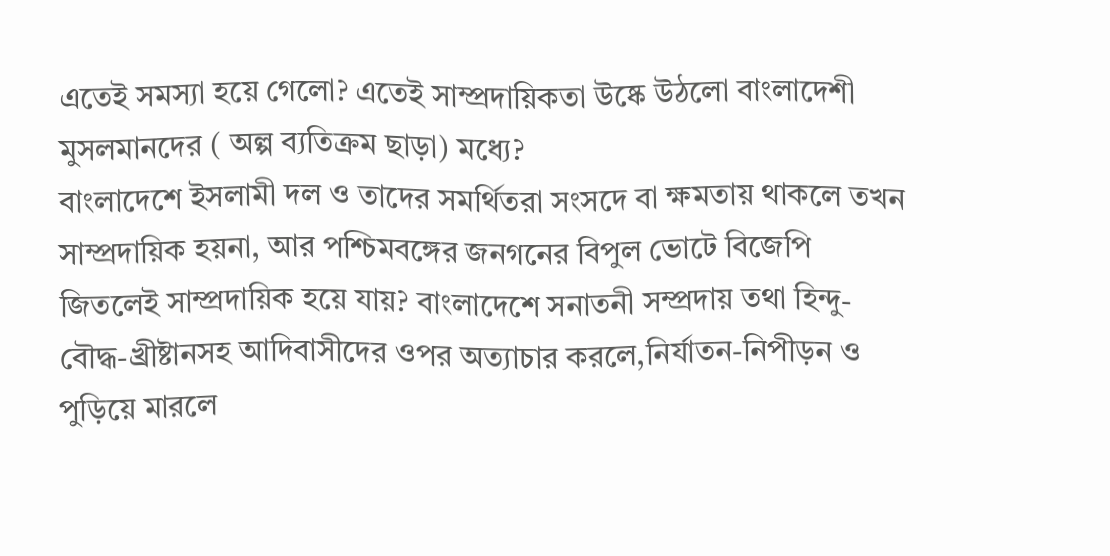এতেই সমস্যা হয়ে গেলো? এতেই সাম্প্রদায়িকতা উষ্কে উঠলো বাংলাদেশী মুসলমানদের ( অল্প ব্যতিক্রম ছাড়া) মধ্যে?
বাংলাদেশে ইসলামী দল ও তাদের সমর্থিতরা সংসদে বা ক্ষমতায় থাকলে তখন সাম্প্রদায়িক হয়না, আর পশ্চিমবঙ্গের জনগনের বিপুল ভোটে বিজেপি জিতলেই সাম্প্রদায়িক হয়ে যায়? বাংলাদেশে সনাতনী সম্প্রদায় তথা হিন্দু-বৌদ্ধ-খ্রীষ্টানসহ আদিবাসীদের ওপর অত্যাচার করলে,নির্যাতন-নিপীড়ন ও পুড়িয়ে মারলে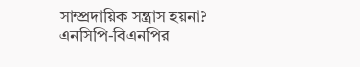সাম্প্রদায়িক সন্ত্রাস হয়না?
এনসিপি-বিএনপির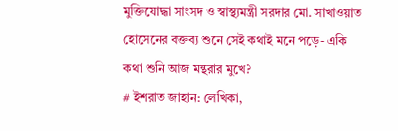মুক্তিযোদ্ধা সাংসদ ও স্বাস্থ্যমন্ত্রী সরদার মো. সাখাওয়াত হোসেনের বক্তব্য শুনে সেই কথাই মনে পড়ে- একি কথা শুনি আজ মন্থরার মুখে?
# ইশরাত জাহান: লেখিকা,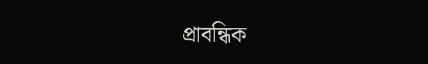প্রাবন্ধিক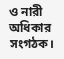ও নারী অধিকার সংগঠক।